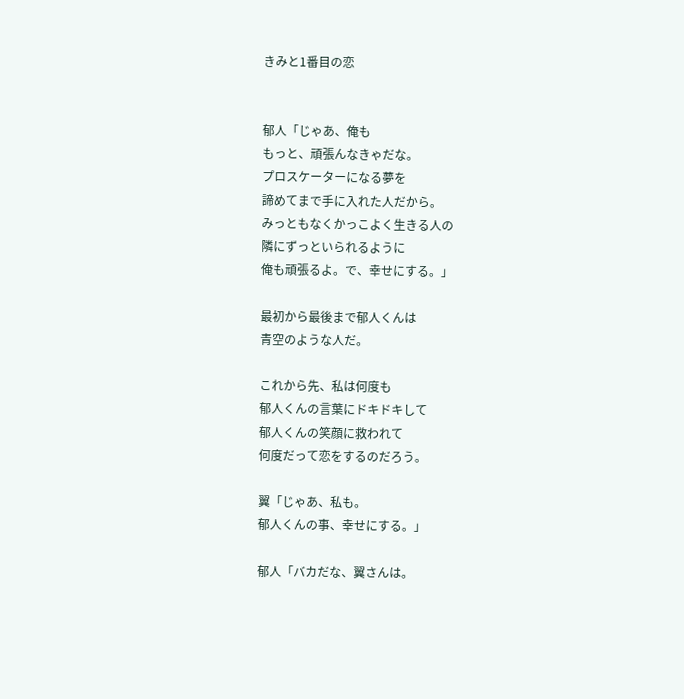きみと1番目の恋


郁人「じゃあ、俺も
もっと、頑張んなきゃだな。
プロスケーターになる夢を
諦めてまで手に入れた人だから。
みっともなくかっこよく生きる人の
隣にずっといられるように
俺も頑張るよ。で、幸せにする。」

最初から最後まで郁人くんは
青空のような人だ。

これから先、私は何度も
郁人くんの言葉にドキドキして
郁人くんの笑顔に救われて
何度だって恋をするのだろう。

翼「じゃあ、私も。
郁人くんの事、幸せにする。」

郁人「バカだな、翼さんは。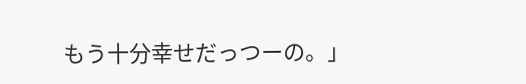もう十分幸せだっつーの。」